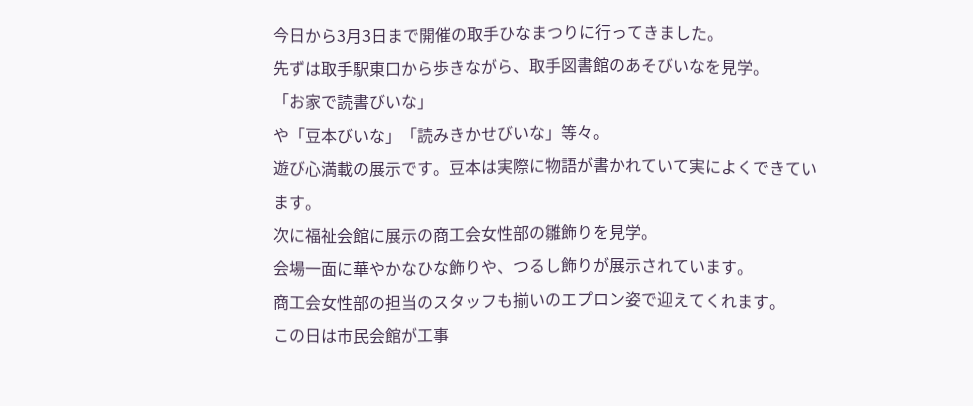今日から3月3日まで開催の取手ひなまつりに行ってきました。
先ずは取手駅東口から歩きながら、取手図書館のあそびいなを見学。
「お家で読書びいな」
や「豆本びいな」「読みきかせびいな」等々。
遊び心満載の展示です。豆本は実際に物語が書かれていて実によくできています。
次に福祉会館に展示の商工会女性部の雛飾りを見学。
会場一面に華やかなひな飾りや、つるし飾りが展示されています。
商工会女性部の担当のスタッフも揃いのエプロン姿で迎えてくれます。
この日は市民会館が工事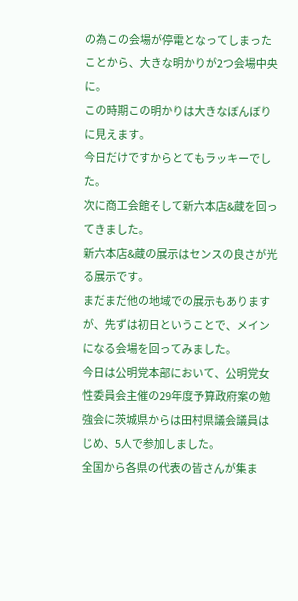の為この会場が停電となってしまったことから、大きな明かりが2つ会場中央に。
この時期この明かりは大きなぼんぼりに見えます。
今日だけですからとてもラッキーでした。
次に商工会館そして新六本店&蔵を回ってきました。
新六本店&蔵の展示はセンスの良さが光る展示です。
まだまだ他の地域での展示もありますが、先ずは初日ということで、メインになる会場を回ってみました。
今日は公明党本部において、公明党女性委員会主催の29年度予算政府案の勉強会に茨城県からは田村県議会議員はじめ、5人で参加しました。
全国から各県の代表の皆さんが集ま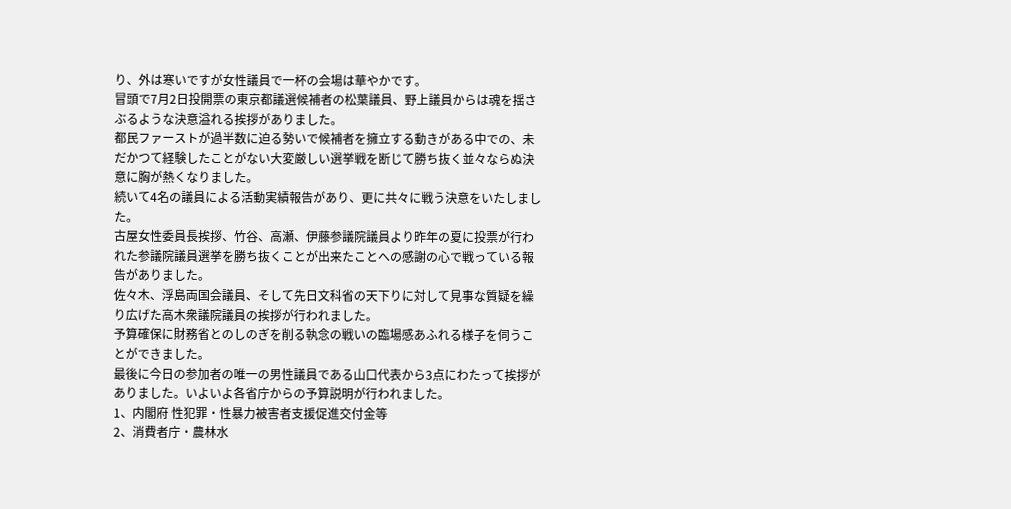り、外は寒いですが女性議員で一杯の会場は華やかです。
冒頭で7月2日投開票の東京都議選候補者の松葉議員、野上議員からは魂を揺さぶるような決意溢れる挨拶がありました。
都民ファーストが過半数に迫る勢いで候補者を擁立する動きがある中での、未だかつて経験したことがない大変厳しい選挙戦を断じて勝ち抜く並々ならぬ決意に胸が熱くなりました。
続いて4名の議員による活動実績報告があり、更に共々に戦う決意をいたしました。
古屋女性委員長挨拶、竹谷、高瀬、伊藤参議院議員より昨年の夏に投票が行われた参議院議員選挙を勝ち抜くことが出来たことへの感謝の心で戦っている報告がありました。
佐々木、浮島両国会議員、そして先日文科省の天下りに対して見事な質疑を繰り広げた高木衆議院議員の挨拶が行われました。
予算確保に財務省とのしのぎを削る執念の戦いの臨場感あふれる様子を伺うことができました。
最後に今日の参加者の唯一の男性議員である山口代表から3点にわたって挨拶がありました。いよいよ各省庁からの予算説明が行われました。
1、内閣府 性犯罪・性暴力被害者支援促進交付金等
2、消費者庁・農林水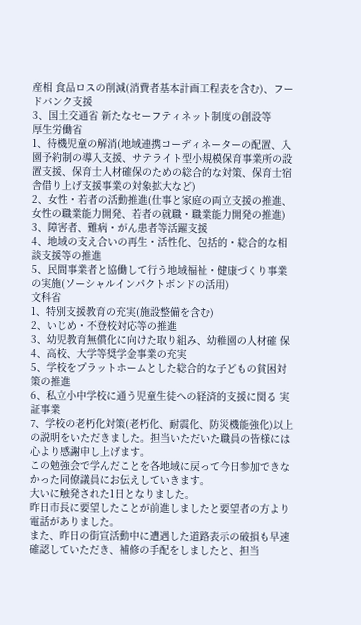産相 食品ロスの削減(消費者基本計画工程表を含む)、フードバンク支援
3、国土交通省 新たなセーフティネット制度の創設等
厚生労働省
1、待機児童の解消(地域連携コーディネーターの配置、入園予約制の導入支援、サテライト型小規模保育事業所の設置支援、保育士人材確保のための総合的な対策、保育士宿舎借り上げ支援事業の対象拡大など)
2、女性・若者の活動推進(仕事と家庭の両立支援の推進、女性の職業能力開発、若者の就職・職業能力開発の推進)
3、障害者、難病・がん患者等活躍支援
4、地域の支え合いの再生・活性化、包括的・総合的な相談支援等の推進
5、民間事業者と協働して行う地域福祉・健康づくり事業の実施(ソーシャルインパクトボンドの活用)
文科省
1、特別支援教育の充実(施設整備を含む)
2、いじめ・不登校対応等の推進
3、幼児教育無償化に向けた取り組み、幼稚園の人材確 保
4、高校、大学等奨学金事業の充実
5、学校をプラットホームとした総合的な子どもの貧困対策の推進
6、私立小中学校に通う児童生徒への経済的支援に関る 実証事業
7、学校の老朽化対策(老朽化、耐震化、防災機能強化)以上の説明をいただきました。担当いただいた職員の皆様には心より感謝申し上げます。
この勉強会で学んだことを各地域に戻って今日参加できなかった同僚議員にお伝えしていきます。
大いに触発された1日となりました。
昨日市長に要望したことが前進しましたと要望者の方より電話がありました。
また、昨日の街宣活動中に遭遇した道路表示の破損も早速確認していただき、補修の手配をしましたと、担当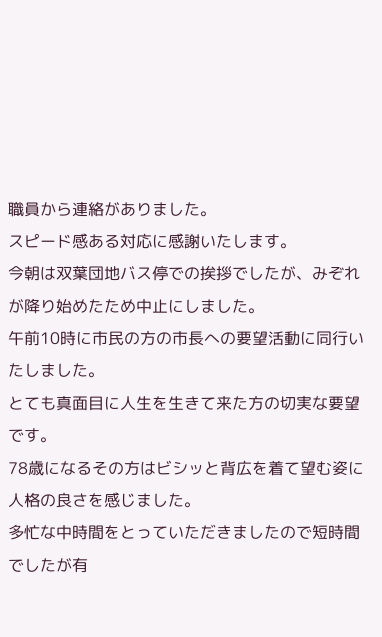職員から連絡がありました。
スピード感ある対応に感謝いたします。
今朝は双葉団地バス停での挨拶でしたが、みぞれが降り始めたため中止にしました。
午前10時に市民の方の市長への要望活動に同行いたしました。
とても真面目に人生を生きて来た方の切実な要望です。
78歳になるその方はビシッと背広を着て望む姿に人格の良さを感じました。
多忙な中時間をとっていただきましたので短時間でしたが有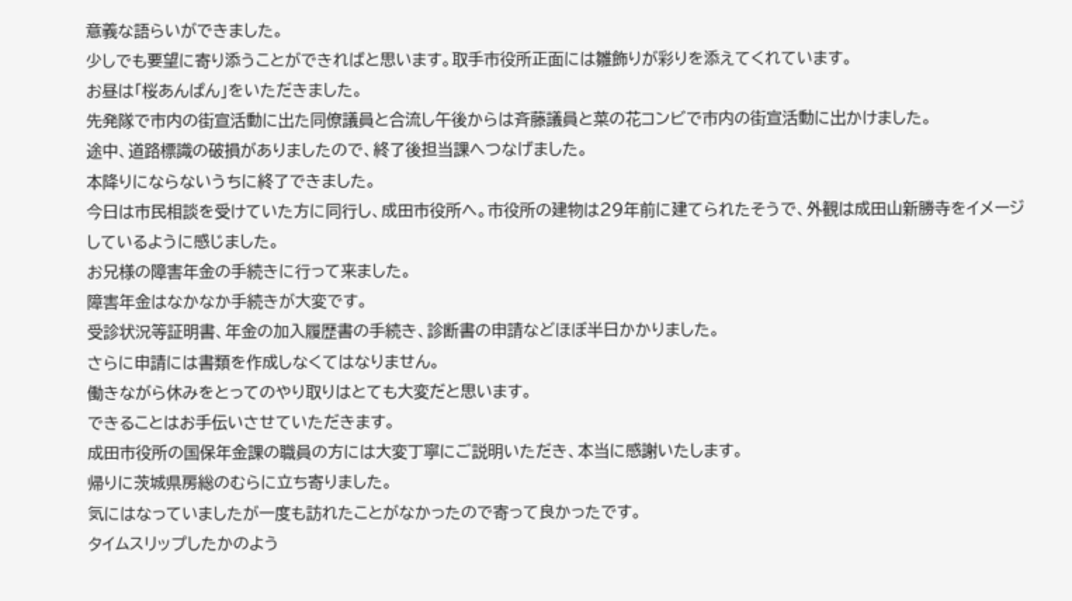意義な語らいができました。
少しでも要望に寄り添うことができればと思います。取手市役所正面には雛飾りが彩りを添えてくれています。
お昼は「桜あんぱん」をいただきました。
先発隊で市内の街宣活動に出た同僚議員と合流し午後からは斉藤議員と菜の花コンビで市内の街宣活動に出かけました。
途中、道路標識の破損がありましたので、終了後担当課へつなげました。
本降りにならないうちに終了できました。
今日は市民相談を受けていた方に同行し、成田市役所へ。市役所の建物は29年前に建てられたそうで、外観は成田山新勝寺をイメージしているように感じました。
お兄様の障害年金の手続きに行って来ました。
障害年金はなかなか手続きが大変です。
受診状況等証明書、年金の加入履歴書の手続き、診断書の申請などほぼ半日かかりました。
さらに申請には書類を作成しなくてはなりません。
働きながら休みをとってのやり取りはとても大変だと思います。
できることはお手伝いさせていただきます。
成田市役所の国保年金課の職員の方には大変丁寧にご説明いただき、本当に感謝いたします。
帰りに茨城県房総のむらに立ち寄りました。
気にはなっていましたが一度も訪れたことがなかったので寄って良かったです。
タイムスリップしたかのよう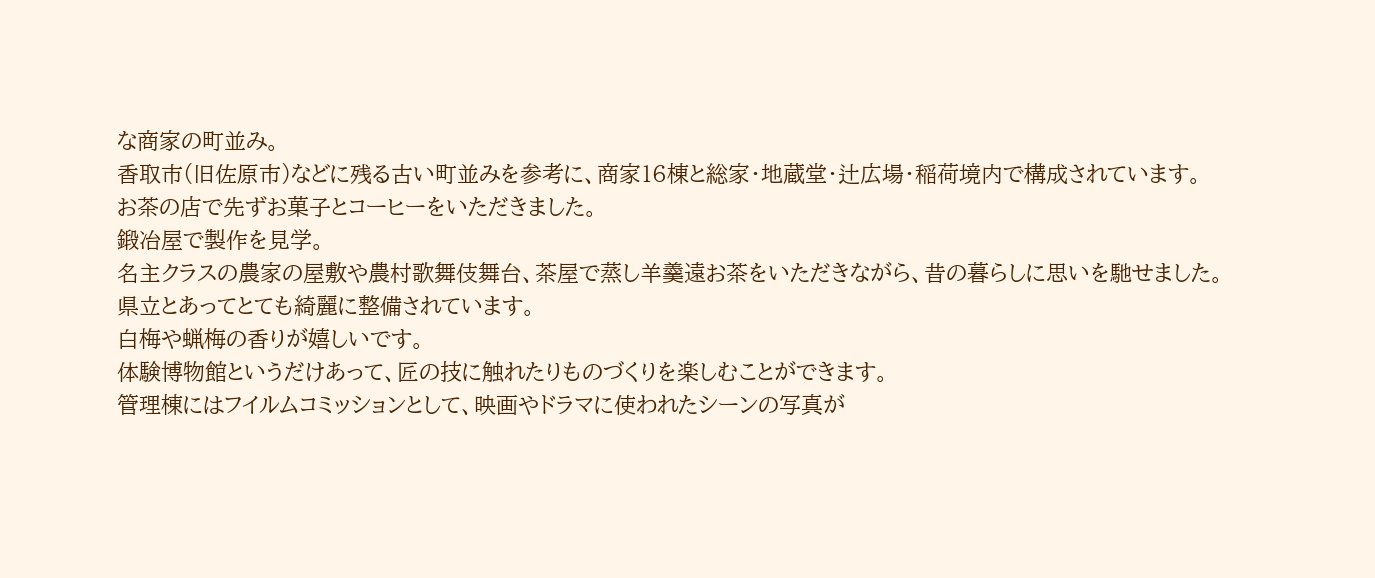な商家の町並み。
香取市(旧佐原市)などに残る古い町並みを参考に、商家16棟と総家・地蔵堂・辻広場・稲荷境内で構成されています。
お茶の店で先ずお菓子とコーヒーをいただきました。
鍛冶屋で製作を見学。
名主クラスの農家の屋敷や農村歌舞伎舞台、茶屋で蒸し羊羹遠お茶をいただきながら、昔の暮らしに思いを馳せました。
県立とあってとても綺麗に整備されています。
白梅や蝋梅の香りが嬉しいです。
体験博物館というだけあって、匠の技に触れたりものづくりを楽しむことができます。
管理棟にはフイルムコミッションとして、映画やドラマに使われたシーンの写真が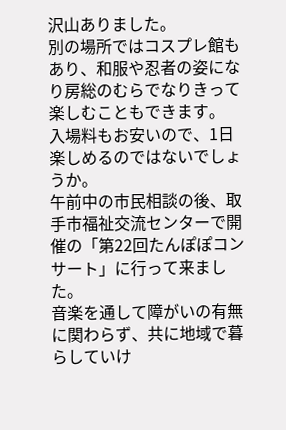沢山ありました。
別の場所ではコスプレ館もあり、和服や忍者の姿になり房総のむらでなりきって楽しむこともできます。
入場料もお安いので、1日楽しめるのではないでしょうか。
午前中の市民相談の後、取手市福祉交流センターで開催の「第22回たんぽぽコンサート」に行って来ました。
音楽を通して障がいの有無に関わらず、共に地域で暮らしていけ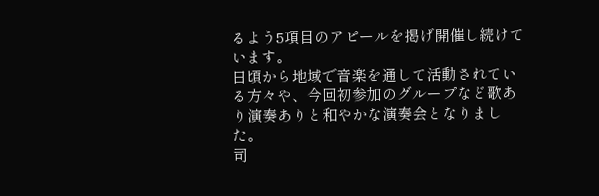るよう5項目のアピールを掲げ開催し続けています。
日頃から地域で音楽を通して活動されている方々や、今回初参加のグループなど歌あり演奏ありと和やかな演奏会となりました。
司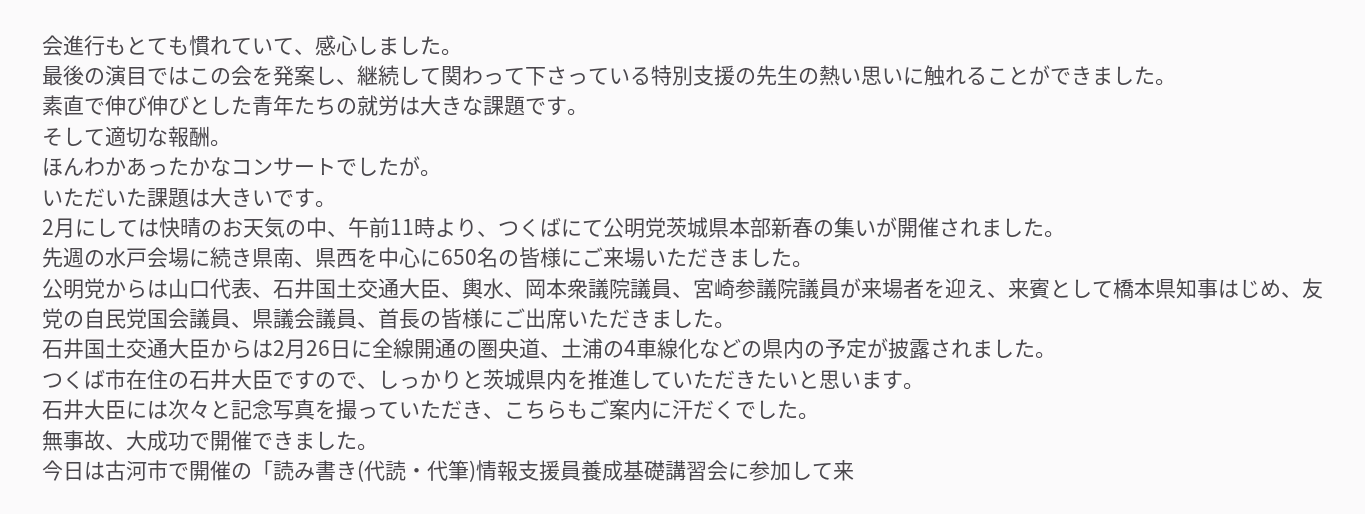会進行もとても慣れていて、感心しました。
最後の演目ではこの会を発案し、継続して関わって下さっている特別支援の先生の熱い思いに触れることができました。
素直で伸び伸びとした青年たちの就労は大きな課題です。
そして適切な報酬。
ほんわかあったかなコンサートでしたが。
いただいた課題は大きいです。
2月にしては快晴のお天気の中、午前11時より、つくばにて公明党茨城県本部新春の集いが開催されました。
先週の水戸会場に続き県南、県西を中心に650名の皆様にご来場いただきました。
公明党からは山口代表、石井国土交通大臣、輿水、岡本衆議院議員、宮崎参議院議員が来場者を迎え、来賓として橋本県知事はじめ、友党の自民党国会議員、県議会議員、首長の皆様にご出席いただきました。
石井国土交通大臣からは2月26日に全線開通の圏央道、土浦の4車線化などの県内の予定が披露されました。
つくば市在住の石井大臣ですので、しっかりと茨城県内を推進していただきたいと思います。
石井大臣には次々と記念写真を撮っていただき、こちらもご案内に汗だくでした。
無事故、大成功で開催できました。
今日は古河市で開催の「読み書き(代読・代筆)情報支援員養成基礎講習会に参加して来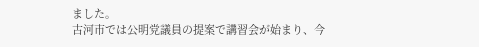ました。
古河市では公明党議員の提案で講習会が始まり、今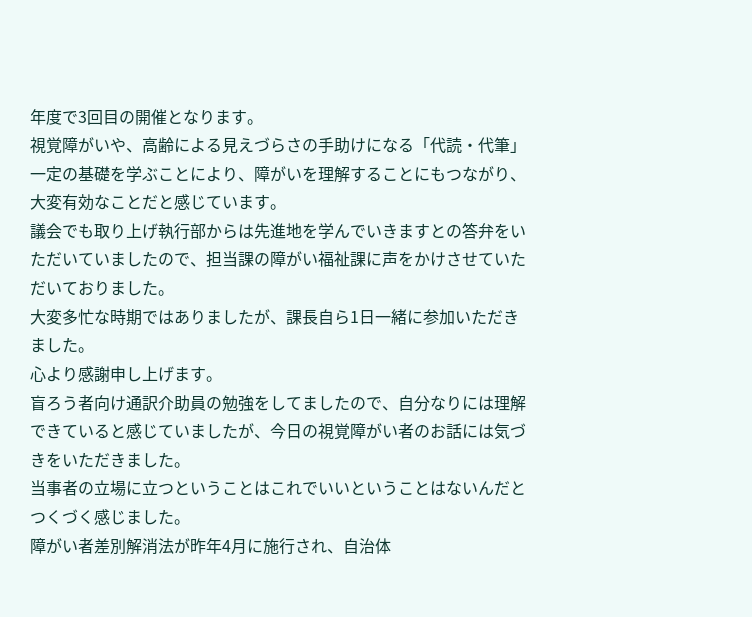年度で3回目の開催となります。
視覚障がいや、高齢による見えづらさの手助けになる「代読・代筆」一定の基礎を学ぶことにより、障がいを理解することにもつながり、大変有効なことだと感じています。
議会でも取り上げ執行部からは先進地を学んでいきますとの答弁をいただいていましたので、担当課の障がい福祉課に声をかけさせていただいておりました。
大変多忙な時期ではありましたが、課長自ら1日一緒に参加いただきました。
心より感謝申し上げます。
盲ろう者向け通訳介助員の勉強をしてましたので、自分なりには理解できていると感じていましたが、今日の視覚障がい者のお話には気づきをいただきました。
当事者の立場に立つということはこれでいいということはないんだとつくづく感じました。
障がい者差別解消法が昨年4月に施行され、自治体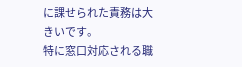に課せられた責務は大きいです。
特に窓口対応される職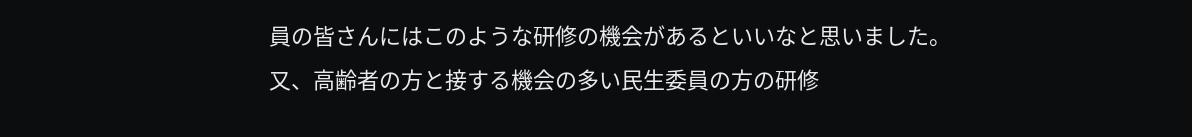員の皆さんにはこのような研修の機会があるといいなと思いました。
又、高齢者の方と接する機会の多い民生委員の方の研修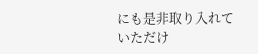にも是非取り入れていただけ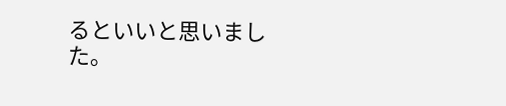るといいと思いました。